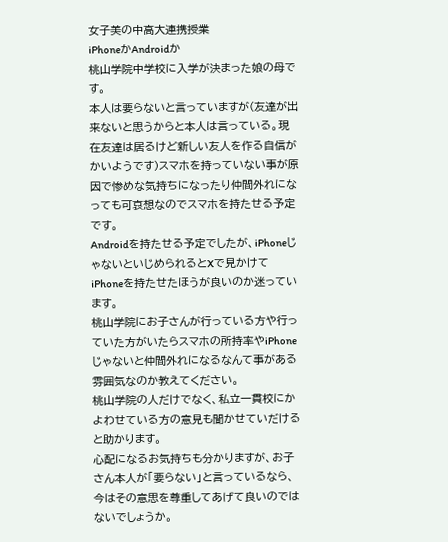女子美の中高大連携授業
iPhoneかAndroidか
桃山学院中学校に入学が決まった娘の母です。
本人は要らないと言っていますが(友達が出来ないと思うからと本人は言っている。現在友達は居るけど新しい友人を作る自信がかいようです)スマホを持っていない事が原因で惨めな気持ちになったり仲間外れになっても可哀想なのでスマホを持たせる予定です。
Androidを持たせる予定でしたが、iPhoneじゃないといじめられるとXで見かけてiPhoneを持たせたほうが良いのか迷っています。
桃山学院にお子さんが行っている方や行っていた方がいたらスマホの所持率やiPhoneじゃないと仲間外れになるなんて事がある雰囲気なのか教えてください。
桃山学院の人だけでなく、私立一貫校にかよわせている方の意見も聞かせていだけると助かります。
心配になるお気持ちも分かりますが、お子さん本人が「要らない」と言っているなら、今はその意思を尊重してあげて良いのではないでしょうか。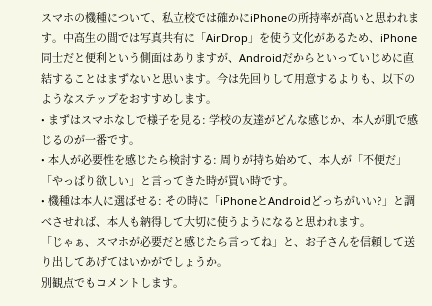スマホの機種について、私立校では確かにiPhoneの所持率が高いと思われます。中高生の間では写真共有に「AirDrop」を使う文化があるため、iPhone同士だと便利という側面はありますが、Androidだからといっていじめに直結することはまずないと思います。今は先回りして用意するよりも、以下のようなステップをおすすめします。
• まずはスマホなしで様子を見る: 学校の友達がどんな感じか、本人が肌で感じるのが一番です。
• 本人が必要性を感じたら検討する: 周りが持ち始めて、本人が「不便だ」「やっぱり欲しい」と言ってきた時が買い時です。
• 機種は本人に選ばせる: その時に「iPhoneとAndroidどっちがいい?」と調べさせれば、本人も納得して大切に使うようになると思われます。
「じゃぁ、スマホが必要だと感じたら言ってね」と、お子さんを信頼して送り出してあげてはいかがでしょうか。
別観点でもコメントします。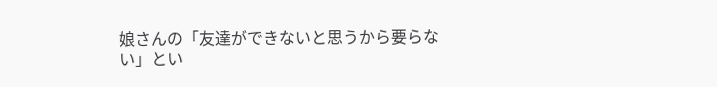娘さんの「友達ができないと思うから要らない」とい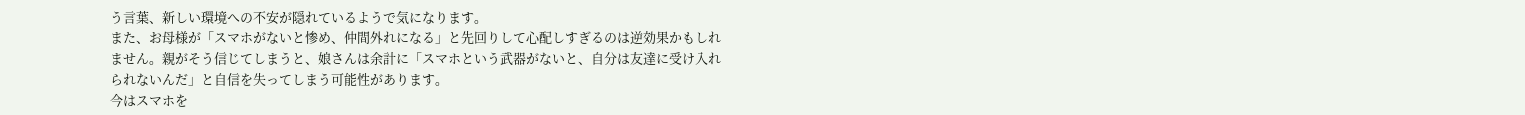う言葉、新しい環境への不安が隠れているようで気になります。
また、お母様が「スマホがないと惨め、仲間外れになる」と先回りして心配しすぎるのは逆効果かもしれません。親がそう信じてしまうと、娘さんは余計に「スマホという武器がないと、自分は友達に受け入れられないんだ」と自信を失ってしまう可能性があります。
今はスマホを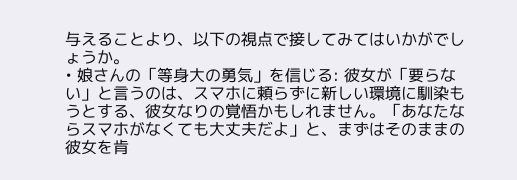与えることより、以下の視点で接してみてはいかがでしょうか。
• 娘さんの「等身大の勇気」を信じる: 彼女が「要らない」と言うのは、スマホに頼らずに新しい環境に馴染もうとする、彼女なりの覚悟かもしれません。「あなたならスマホがなくても大丈夫だよ」と、まずはそのままの彼女を肯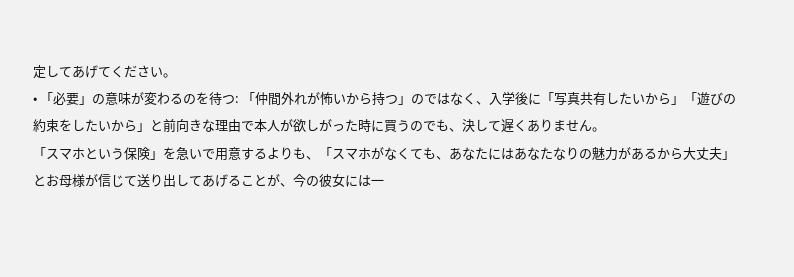定してあげてください。
• 「必要」の意味が変わるのを待つ: 「仲間外れが怖いから持つ」のではなく、入学後に「写真共有したいから」「遊びの約束をしたいから」と前向きな理由で本人が欲しがった時に買うのでも、決して遅くありません。
「スマホという保険」を急いで用意するよりも、「スマホがなくても、あなたにはあなたなりの魅力があるから大丈夫」とお母様が信じて送り出してあげることが、今の彼女には一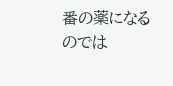番の薬になるのでは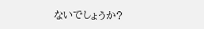ないでしょうか?